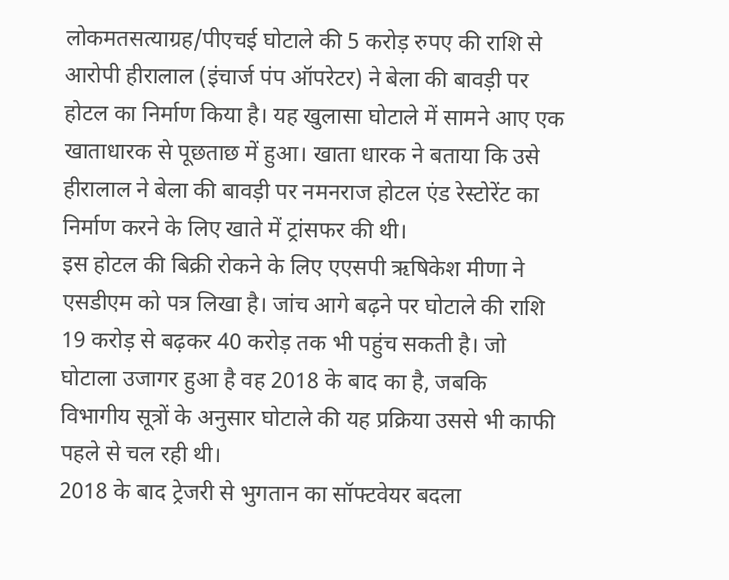लोकमतसत्याग्रह/पीएचई घोटाले की 5 करोड़ रुपए की राशि से आरोपी हीरालाल (इंचार्ज पंप ऑपरेटर) ने बेला की बावड़ी पर होटल का निर्माण किया है। यह खुलासा घोटाले में सामने आए एक खाताधारक से पूछताछ में हुआ। खाता धारक ने बताया कि उसे हीरालाल ने बेला की बावड़ी पर नमनराज होटल एंड रेस्टोरेंट का निर्माण करने के लिए खाते में ट्रांसफर की थी।
इस होटल की बिक्री रोकने के लिए एएसपी ऋषिकेश मीणा ने एसडीएम को पत्र लिखा है। जांच आगे बढ़ने पर घोटाले की राशि 19 करोड़ से बढ़कर 40 करोड़ तक भी पहुंच सकती है। जो घोटाला उजागर हुआ है वह 2018 के बाद का है, जबकि विभागीय सूत्रों के अनुसार घोटाले की यह प्रक्रिया उससे भी काफी पहले से चल रही थी।
2018 के बाद ट्रेजरी से भुगतान का सॉफ्टवेयर बदला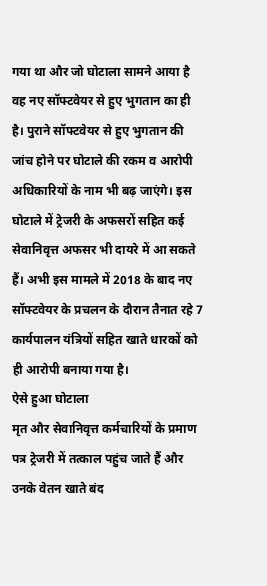गया था और जो घोटाला सामने आया है वह नए सॉफ्टवेयर से हुए भुगतान का ही है। पुराने सॉफ्टवेयर से हुए भुगतान की जांच होने पर घोटाले की रकम व आरोपी अधिकारियों के नाम भी बढ़ जाएंगे। इस घोटाले में ट्रेजरी के अफसरों सहित कई सेवानिवृत्त अफसर भी दायरे में आ सकते हैं। अभी इस मामले में 2018 के बाद नए सॉफ्टवेयर के प्रचलन के दौरान तैनात रहे 7 कार्यपालन यंत्रियों सहित खाते धारकों को ही आरोपी बनाया गया है।
ऐसे हुआ घोटाला
मृत और सेवानिवृत्त कर्मचारियों के प्रमाण पत्र ट्रेजरी में तत्काल पहुंच जाते हैं और उनके वेतन खाते बंद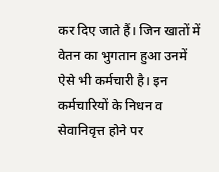कर दिए जाते हैं। जिन खातों में वेतन का भुगतान हुआ उनमें ऐसे भी कर्मचारी है। इन कर्मचारियों के निधन व सेवानिवृत्त होने पर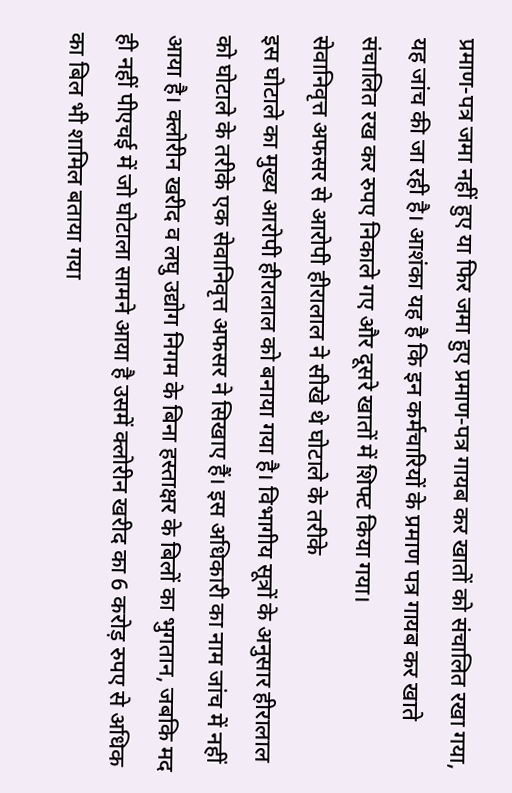प्रमाण-पत्र जमा नहीं हुए या फिर जमा हुए प्रमाण-पत्र गायब कर खातों को संचालित रखा गया, यह जांच की जा रही है। आशंका यह है कि इन कर्मचारियों के प्रमाण पत्र गायब कर खाते संचालित रख कर रुपए निकाले गए और दूसरे खातों में शिफ्ट किया गया।
सेवानिवृत्त अफसर से आरोपी हीरालाल ने सीखे थे घोटाले के तरीके
इस घोटाले का मुख्य आरोपी हीरालाल को बनाया गया है। विभागीय सूत्रों के अनुसार हीरालाल को घोटाले के तरीके एक सेवानिवृत्त अफसर ने सिखाए हैं। इस अधिकारी का नाम जांच में नहीं आया है। क्लोरीन खरीद व लघु उद्योग निगम के बिना हस्ताक्षर के बिलों का भुगतान, जबकि मद ही नहीं पीएचई में जो घोटाला सामने आया है उसमें क्लोरीन खरीद का 6 करोड़ रुपए से अधिक का बिल भी शामिल बताया गया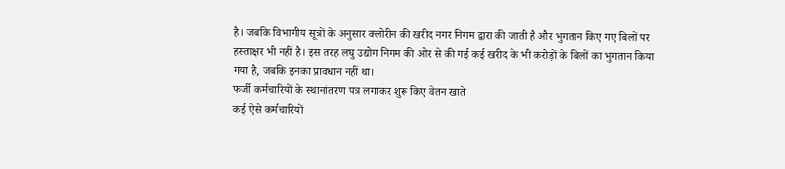है। जबकि विभागीय सूत्रों के अनुसार क्लोरीन की खरीद नगर निगम द्वारा की जाती है और भुगतान किए गए बिलों पर हस्ताक्षर भी नहीं है। इस तरह लघु उद्योग निगम की ओर से की गई कई खरीद के भी करोड़ों के बिलों का भुगतान किया गया है, जबकि इनका प्रावधान नहीं था।
फर्जी कर्मचारियों के स्थानांतरण पत्र लगाकर शुरू किए वेतन खाते
कई ऐसे कर्मचारियों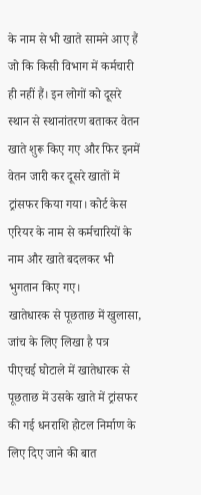के नाम से भी खाते सामने आए हैं जो कि किसी विभाग में कर्मचारी ही नहीं हैं। इन लोगों को दूसरे स्थान से स्थानांतरण बताकर वेतन खाते शुरू किए गए और फिर इनमें वेतन जारी कर दूसरे खातों में ट्रांसफर किया गया। कोर्ट केस एरियर के नाम से कर्मचारियों के नाम और खाते बदलकर भी भुगतान किए गए।
खातेधारक से पूछताछ में खुलासा, जांच के लिए लिखा है पत्र
पीएचई घोटाले में खातेधारक से पूछताछ में उसके खाते में ट्रांसफर की गई धनराशि होटल निर्माण के लिए दिए जाने की बात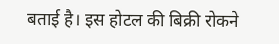बताई है। इस होटल की बिक्री रोकने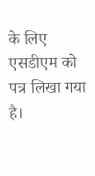के लिए एसडीएम को पत्र लिखा गया है।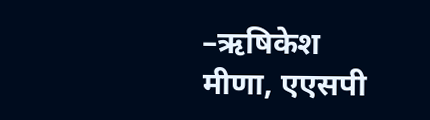–ऋषिकेश मीणा, एएसपी